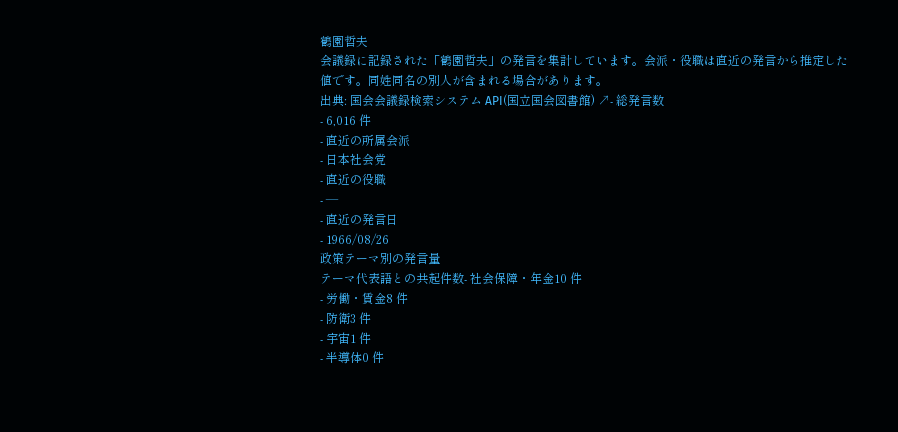鶴園哲夫
会議録に記録された「鶴園哲夫」の発言を集計しています。会派・役職は直近の発言から推定した値です。同姓同名の別人が含まれる場合があります。
出典: 国会会議録検索システム API(国立国会図書館) ↗- 総発言数
- 6,016 件
- 直近の所属会派
- 日本社会党
- 直近の役職
- —
- 直近の発言日
- 1966/08/26
政策テーマ別の発言量
テーマ代表語との共起件数- 社会保障・年金10 件
- 労働・賃金8 件
- 防衛3 件
- 宇宙1 件
- 半導体0 件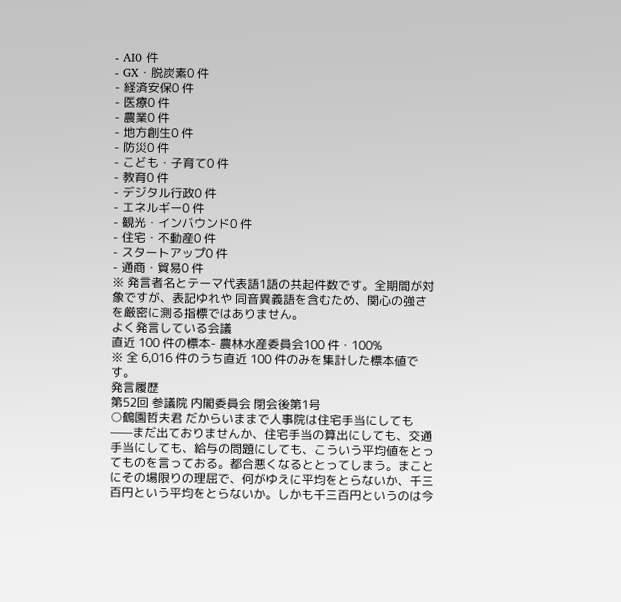- AI0 件
- GX・脱炭素0 件
- 経済安保0 件
- 医療0 件
- 農業0 件
- 地方創生0 件
- 防災0 件
- こども・子育て0 件
- 教育0 件
- デジタル行政0 件
- エネルギー0 件
- 観光・インバウンド0 件
- 住宅・不動産0 件
- スタートアップ0 件
- 通商・貿易0 件
※ 発言者名とテーマ代表語1語の共起件数です。全期間が対象ですが、表記ゆれや 同音異義語を含むため、関心の強さを厳密に測る指標ではありません。
よく発言している会議
直近 100 件の標本- 農林水産委員会100 件・100%
※ 全 6,016 件のうち直近 100 件のみを集計した標本値です。
発言履歴
第52回 参議院 内閣委員会 閉会後第1号
○鶴園哲夫君 だからいままで人事院は住宅手当にしても——まだ出ておりませんか、住宅手当の算出にしても、交通手当にしても、給与の問題にしても、こういう平均値をとってものを言っておる。都合悪くなるととってしまう。まことにその場限りの理屈で、何がゆえに平均をとらないか、千三百円という平均をとらないか。しかも千三百円というのは今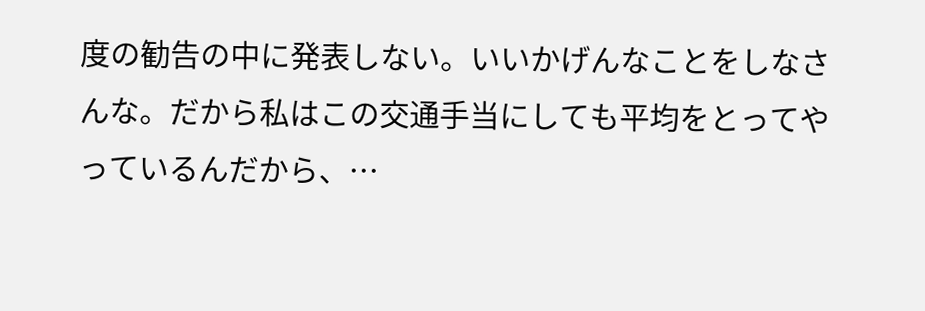度の勧告の中に発表しない。いいかげんなことをしなさんな。だから私はこの交通手当にしても平均をとってやっているんだから、…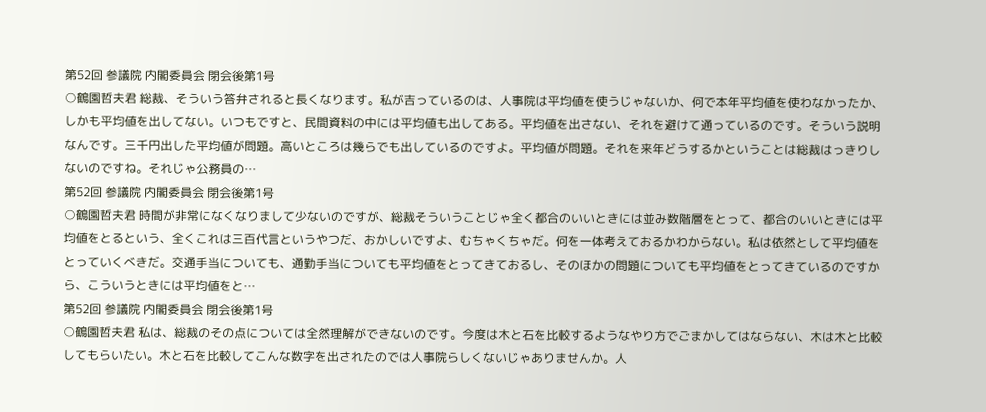第52回 参議院 内閣委員会 閉会後第1号
○鶴園哲夫君 総裁、そういう答弁されると長くなります。私が吉っているのは、人事院は平均値を使うじゃないか、何で本年平均値を使わなかったか、しかも平均値を出してない。いつもですと、民間資料の中には平均値も出してある。平均値を出さない、それを避けて通っているのです。そういう説明なんです。三千円出した平均値が問題。高いところは幾らでも出しているのですよ。平均値が問題。それを来年どうするかということは総裁はっきりしないのですね。それじゃ公務員の…
第52回 参議院 内閣委員会 閉会後第1号
○鶴園哲夫君 時間が非常になくなりまして少ないのですが、総裁そういうことじゃ全く都合のいいときには並み数階層をとって、都合のいいときには平均値をとるという、全くこれは三百代言というやつだ、おかしいですよ、むちゃくちゃだ。何を一体考えておるかわからない。私は依然として平均値をとっていくべきだ。交通手当についても、通勤手当についても平均値をとってきておるし、そのほかの問題についても平均値をとってきているのですから、こういうときには平均値をと…
第52回 参議院 内閣委員会 閉会後第1号
○鶴園哲夫君 私は、総裁のその点については全然理解ができないのです。今度は木と石を比較するようなやり方でごまかしてはならない、木は木と比較してもらいたい。木と石を比較してこんな数字を出されたのでは人事院らしくないじゃありませんか。人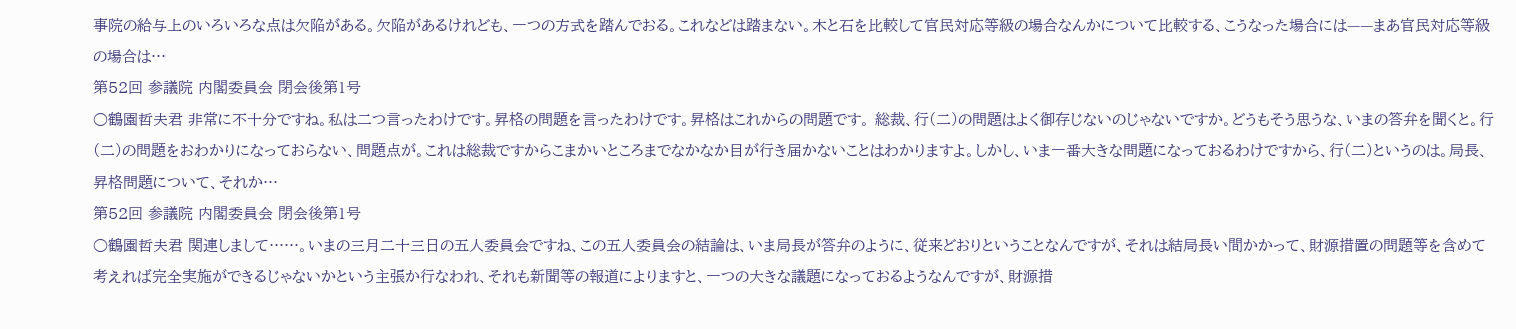事院の給与上のいろいろな点は欠陥がある。欠陥があるけれども、一つの方式を踏んでおる。これなどは踏まない。木と石を比較して官民対応等級の場合なんかについて比較する、こうなった場合には——まあ官民対応等級の場合は…
第52回 参議院 内閣委員会 閉会後第1号
○鶴園哲夫君 非常に不十分ですね。私は二つ言ったわけです。昇格の問題を言ったわけです。昇格はこれからの問題です。 総裁、行(二)の問題はよく御存じないのじゃないですか。どうもそう思うな、いまの答弁を聞くと。行(二)の問題をおわかりになっておらない、問題点が。これは総裁ですからこまかいところまでなかなか目が行き届かないことはわかりますよ。しかし、いま一番大きな問題になっておるわけですから、行(二)というのは。局長、昇格問題について、それか…
第52回 参議院 内閣委員会 閉会後第1号
○鶴園哲夫君 関連しまして……。いまの三月二十三日の五人委員会ですね、この五人委員会の結論は、いま局長が答弁のように、従来どおりということなんですが、それは結局長い間かかって、財源措置の問題等を含めて考えれば完全実施ができるじゃないかという主張か行なわれ、それも新聞等の報道によりますと、一つの大きな議題になっておるようなんですが、財源措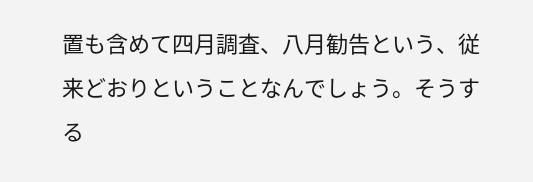置も含めて四月調査、八月勧告という、従来どおりということなんでしょう。そうする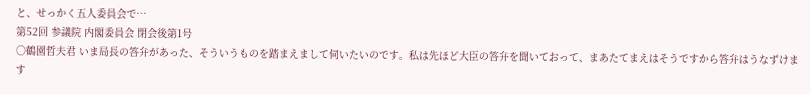と、せっかく五人委員会で…
第52回 参議院 内閣委員会 閉会後第1号
○鶴園哲夫君 いま局長の答弁があった、そういうものを踏まえまして伺いたいのです。私は先ほど大臣の答弁を聞いておって、まあたてまえはそうですから答弁はうなずけます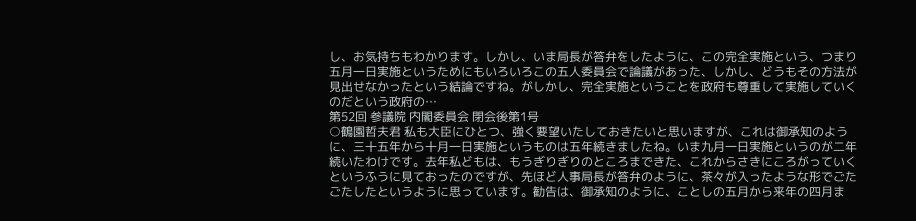し、お気持ちもわかります。しかし、いま局長が答弁をしたように、この完全実施という、つまり五月一日実施というためにもいろいろこの五人委員会で論議があった、しかし、どうもその方法が見出せなかったという結論ですね。がしかし、完全実施ということを政府も尊重して実施していくのだという政府の…
第52回 参議院 内閣委員会 閉会後第1号
○鶴園哲夫君 私も大臣にひとつ、強く要望いたしておきたいと思いますが、これは御承知のように、三十五年から十月一日実施というものは五年続きましたね。いま九月一日実施というのが二年続いたわけです。去年私どもは、もうぎりぎりのところまできた、これからさきにころがっていくというふうに見ておったのですが、先ほど人事局長が答弁のように、茶々が入ったような形でごたごたしたというように思っています。勧告は、御承知のように、ことしの五月から来年の四月ま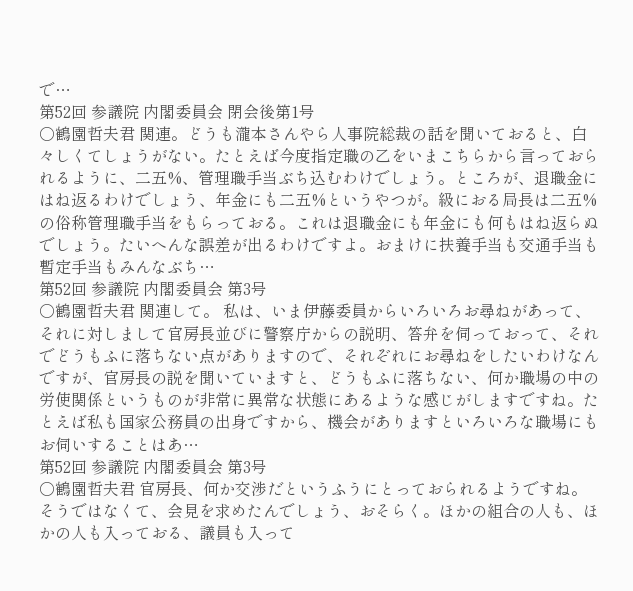で…
第52回 参議院 内閣委員会 閉会後第1号
○鶴園哲夫君 関連。どうも瀧本さんやら人事院総裁の話を聞いておると、白々しくてしょうがない。たとえば今度指定職の乙をいまこちらから言っておられるように、二五%、管理職手当ぶち込むわけでしょう。ところが、退職金にはね返るわけでしょう、年金にも二五%というやつが。級におる局長は二五%の俗称管理職手当をもらっておる。これは退職金にも年金にも何もはね返らぬでしょう。たいへんな誤差が出るわけですよ。おまけに扶養手当も交通手当も暫定手当もみんなぶち…
第52回 参議院 内閣委員会 第3号
○鶴園哲夫君 関連して。 私は、いま伊藤委員からいろいろお尋ねがあって、それに対しまして官房長並びに警察庁からの説明、答弁を伺っておって、それでどうもふに落ちない点がありますので、それぞれにお尋ねをしたいわけなんですが、官房長の説を聞いていますと、どうもふに落ちない、何か職場の中の労使関係というものが非常に異常な状態にあるような感じがしますですね。たとえば私も国家公務員の出身ですから、機会がありますといろいろな職場にもお伺いすることはあ…
第52回 参議院 内閣委員会 第3号
○鶴園哲夫君 官房長、何か交渉だというふうにとっておられるようですね。そうではなくて、会見を求めたんでしょう、おそらく。ほかの組合の人も、ほかの人も入っておる、議員も入って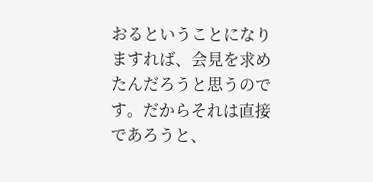おるということになりますれば、会見を求めたんだろうと思うのです。だからそれは直接であろうと、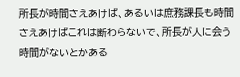所長が時間さえあけば、あるいは庶務課長も時間さえあけばこれは断わらないで、所長が人に会う時間がないとかある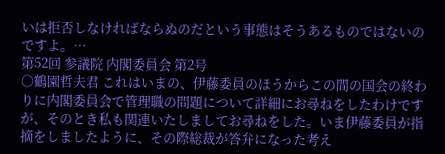いは拒否しなければならぬのだという事態はそうあるものではないのですよ。…
第52回 参議院 内閣委員会 第2号
○鶴園哲夫君 これはいまの、伊藤委員のほうからこの間の国会の終わりに内閣委員会で管理職の問題について詳細にお尋ねをしたわけですが、そのとき私も関連いたしましてお尋ねをした。いま伊藤委員が指摘をしましたように、その際総裁が答弁になった考え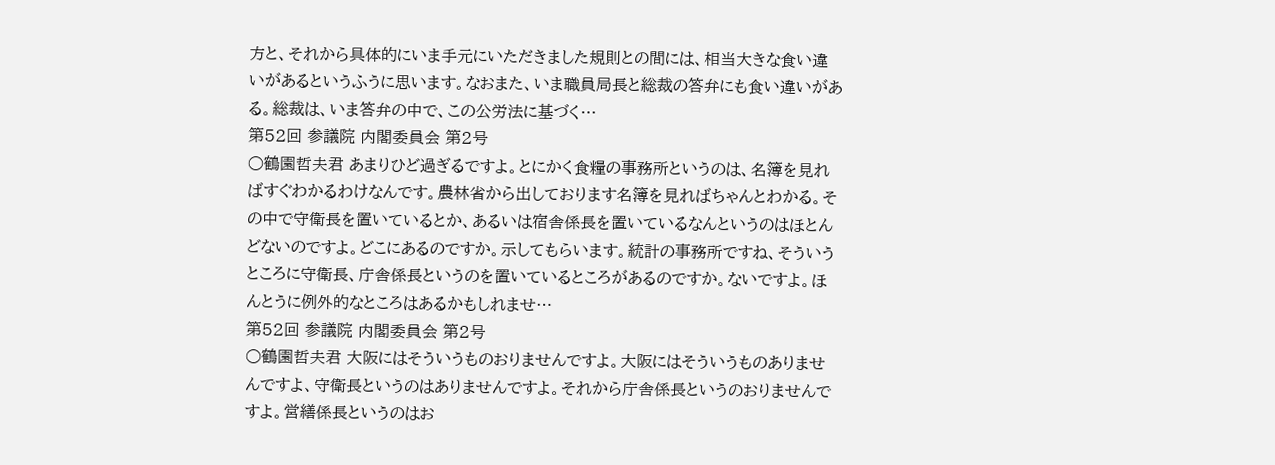方と、それから具体的にいま手元にいただきました規則との間には、相当大きな食い違いがあるというふうに思います。なおまた、いま職員局長と総裁の答弁にも食い違いがある。総裁は、いま答弁の中で、この公労法に基づく…
第52回 参議院 内閣委員会 第2号
○鶴園哲夫君 あまりひど過ぎるですよ。とにかく食糧の事務所というのは、名簿を見ればすぐわかるわけなんです。農林省から出しております名簿を見ればちゃんとわかる。その中で守衛長を置いているとか、あるいは宿舎係長を置いているなんというのはほとんどないのですよ。どこにあるのですか。示してもらいます。統計の事務所ですね、そういうところに守衛長、庁舎係長というのを置いているところがあるのですか。ないですよ。ほんとうに例外的なところはあるかもしれませ…
第52回 参議院 内閣委員会 第2号
○鶴園哲夫君 大阪にはそういうものおりませんですよ。大阪にはそういうものありませんですよ、守衛長というのはありませんですよ。それから庁舎係長というのおりませんですよ。営繕係長というのはお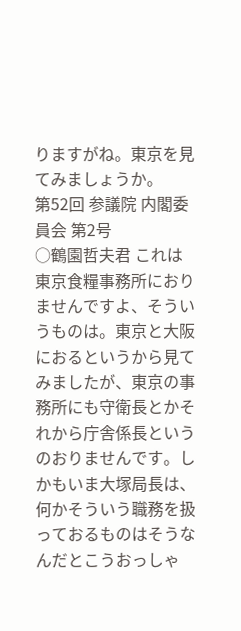りますがね。東京を見てみましょうか。
第52回 参議院 内閣委員会 第2号
○鶴園哲夫君 これは東京食糧事務所におりませんですよ、そういうものは。東京と大阪におるというから見てみましたが、東京の事務所にも守衛長とかそれから庁舎係長というのおりませんです。しかもいま大塚局長は、何かそういう職務を扱っておるものはそうなんだとこうおっしゃ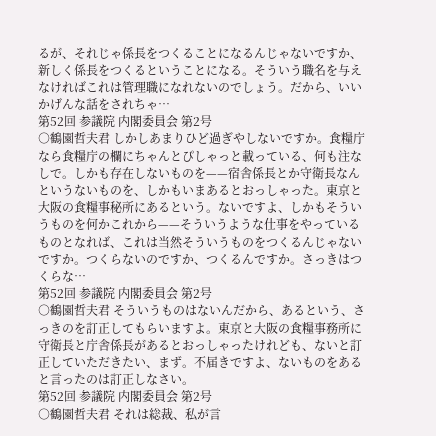るが、それじゃ係長をつくることになるんじゃないですか、新しく係長をつくるということになる。そういう職名を与えなければこれは管理職になれないのでしょう。だから、いいかげんな話をされちゃ…
第52回 参議院 内閣委員会 第2号
○鶴園哲夫君 しかしあまりひど過ぎやしないですか。食糧庁なら食糧庁の欄にちゃんとぴしゃっと載っている、何も注なしで。しかも存在しないものを——宿舎係長とか守衛長なんというないものを、しかもいまあるとおっしゃった。東京と大阪の食糧事秘所にあるという。ないですよ、しかもそういうものを何かこれから——そういうような仕事をやっているものとなれば、これは当然そういうものをつくるんじゃないですか。つくらないのですか、つくるんですか。さっきはつくらな…
第52回 参議院 内閣委員会 第2号
○鶴園哲夫君 そういうものはないんだから、あるという、さっきのを訂正してもらいますよ。東京と大阪の食糧事務所に守衛長と庁舎係長があるとおっしゃったけれども、ないと訂正していただきたい、まず。不届きですよ、ないものをあると言ったのは訂正しなさい。
第52回 参議院 内閣委員会 第2号
○鶴園哲夫君 それは総裁、私が言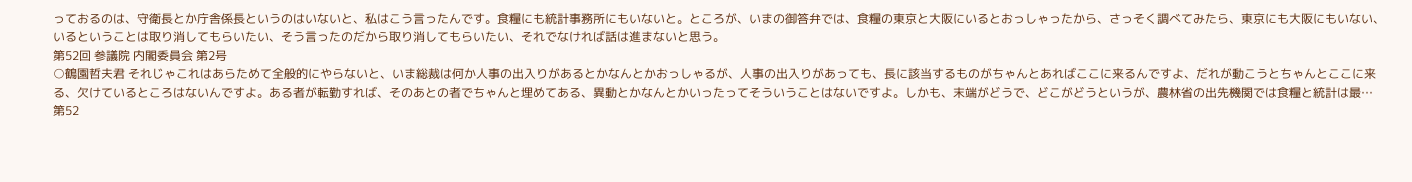っておるのは、守衛長とか庁舎係長というのはいないと、私はこう言ったんです。食糧にも統計事務所にもいないと。ところが、いまの御答弁では、食糧の東京と大阪にいるとおっしゃったから、さっそく調べてみたら、東京にも大阪にもいない、いるということは取り消してもらいたい、そう言ったのだから取り消してもらいたい、それでなければ話は進まないと思う。
第52回 参議院 内閣委員会 第2号
○鶴園哲夫君 それじゃこれはあらためて全般的にやらないと、いま総裁は何か人事の出入りがあるとかなんとかおっしゃるが、人事の出入りがあっても、長に該当するものがちゃんとあればここに来るんですよ、だれが動こうとちゃんとここに来る、欠けているところはないんですよ。ある者が転勤すれば、そのあとの者でちゃんと埋めてある、異動とかなんとかいったってそういうことはないですよ。しかも、末端がどうで、どこがどうというが、農林省の出先機関では食糧と統計は最…
第52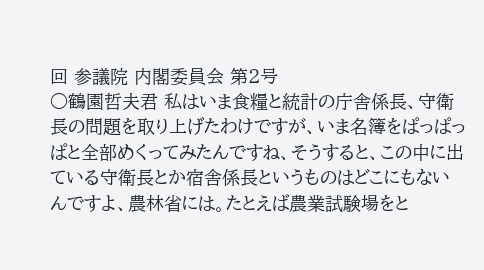回 参議院 内閣委員会 第2号
○鶴園哲夫君 私はいま食糧と統計の庁舎係長、守衛長の問題を取り上げたわけですが、いま名簿をぱっぱっぱと全部めくってみたんですね、そうすると、この中に出ている守衛長とか宿舎係長というものはどこにもないんですよ、農林省には。たとえば農業試験場をと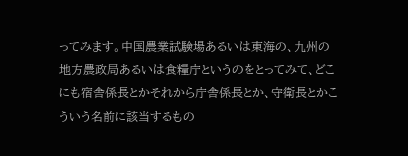ってみます。中国農業試験場あるいは東海の、九州の地方農政局あるいは食糧庁というのをとってみて、どこにも宿舎係長とかそれから庁舎係長とか、守衛長とかこういう名前に該当するもの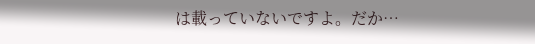は載っていないですよ。だか…